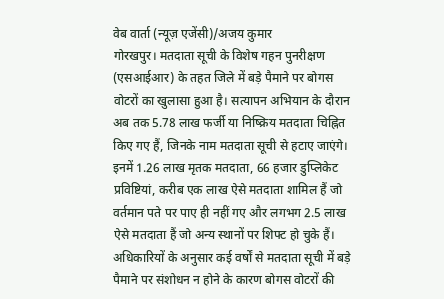वेब वार्ता (न्यूज़ एजेंसी)/अजय कुमार
गोरखपुर। मतदाता सूची के विशेष गहन पुनरीक्षण (एसआईआर) के तहत जिले में बड़े पैमाने पर बोगस वोटरों का खुलासा हुआ है। सत्यापन अभियान के दौरान अब तक 5.78 लाख फर्जी या निष्क्रिय मतदाता चिह्नित किए गए हैं, जिनके नाम मतदाता सूची से हटाए जाएंगे। इनमें 1.26 लाख मृतक मतदाता, 66 हजार डुप्लिकेट प्रविष्टियां, करीब एक लाख ऐसे मतदाता शामिल हैं जो वर्तमान पते पर पाए ही नहीं गए और लगभग 2.5 लाख ऐसे मतदाता हैं जो अन्य स्थानों पर शिफ्ट हो चुके हैं। अधिकारियों के अनुसार कई वर्षों से मतदाता सूची में बड़े पैमाने पर संशोधन न होने के कारण बोगस वोटरों की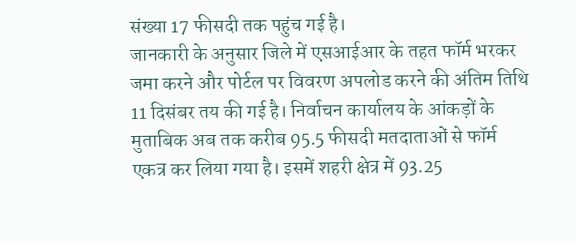संख्या 17 फीसदी तक पहुंच गई है।
जानकारी के अनुसार जिले में एसआईआर के तहत फॉर्म भरकर जमा करने और पोर्टल पर विवरण अपलोड करने की अंतिम तिथि 11 दिसंबर तय की गई है। निर्वाचन कार्यालय के आंकड़ों के मुताबिक अब तक करीब 95.5 फीसदी मतदाताओं से फॉर्म एकत्र कर लिया गया है। इसमें शहरी क्षेत्र में 93.25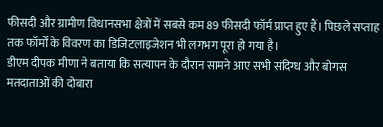फीसदी और ग्रामीण विधानसभा क्षेत्रों में सबसे कम 89 फीसदी फॉर्म प्राप्त हुए हैं। पिछले सप्ताह तक फॉर्मों के विवरण का डिजिटलाइजेशन भी लगभग पूरा हो गया है।
डीएम दीपक मीणा ने बताया कि सत्यापन के दौरान सामने आए सभी संदिग्ध और बोगस मतदाताओं की दोबारा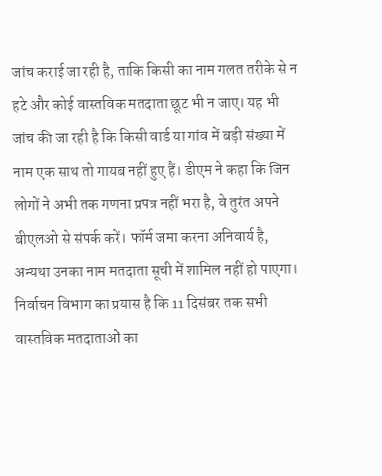जांच कराई जा रही है, ताकि किसी का नाम गलत तरीके से न हटे और कोई वास्तविक मतदाता छूट भी न जाए। यह भी जांच की जा रही है कि किसी वार्ड या गांव में बड़ी संख्या में नाम एक साथ तो गायब नहीं हुए हैं। डीएम ने कहा कि जिन लोगों ने अभी तक गणना प्रपत्र नहीं भरा है, वे तुरंत अपने बीएलओ से संपर्क करें। फॉर्म जमा करना अनिवार्य है, अन्यथा उनका नाम मतदाता सूची में शामिल नहीं हो पाएगा। निर्वाचन विभाग का प्रयास है कि 11 दिसंबर तक सभी वास्तविक मतदाताओं का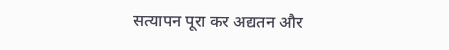सत्यापन पूरा कर अद्यतन और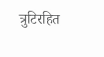त्रुटिरहित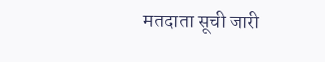मतदाता सूची जारी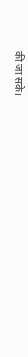की जा सके।